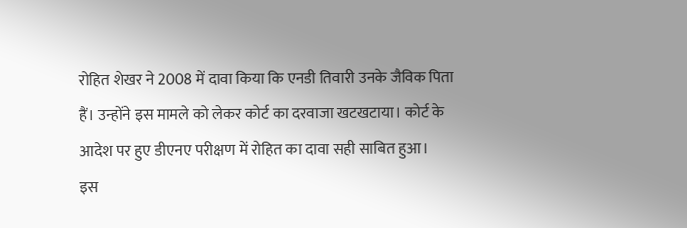रोहित शेखर ने 2008 में दावा किया कि एनडी तिवारी उनके जैविक पिता हैं। उन्होंने इस मामले को लेकर कोर्ट का दरवाजा खटखटाया। कोर्ट के आदेश पर हुए डीएनए परीक्षण में रोहित का दावा सही साबित हुआ।
इस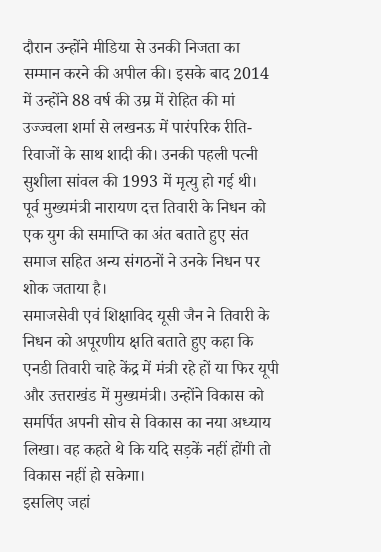दौरान उन्होंने मीडिया से उनकी निजता का सम्मान करने की अपील की। इसके बाद 2014 में उन्होंने 88 वर्ष की उम्र में रोहित की मां उज्ज्वला शर्मा से लखनऊ में पारंपरिक रीति-रिवाजों के साथ शादी की। उनकी पहली पत्नी सुशीला सांवल की 1993 में मृत्यु हो गई थी।
पूर्व मुख्यमंत्री नारायण दत्त तिवारी के निधन को एक युग की समाप्ति का अंत बताते हुए संत समाज सहित अन्य संगठनों ने उनके निधन पर शोक जताया है।
समाजसेवी एवं शिक्षाविद यूसी जैन ने तिवारी के निधन को अपूरणीय क्षति बताते हुए कहा कि एनडी तिवारी चाहे केंद्र में मंत्री रहे हों या फिर यूपी और उत्तराखंड में मुख्यमंत्री। उन्होंने विकास को समर्पित अपनी सोच से विकास का नया अध्याय लिखा। वह कहते थे कि यदि सड़कें नहीं होंगी तो विकास नहीं हो सकेगा।
इसलिए जहां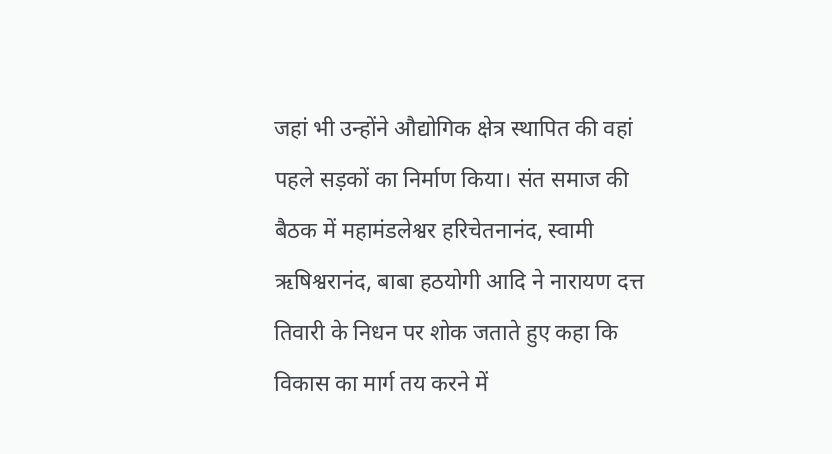जहां भी उन्होंने औद्योगिक क्षेत्र स्थापित की वहां पहले सड़कों का निर्माण किया। संत समाज की बैठक में महामंडलेश्वर हरिचेतनानंद, स्वामी ऋषिश्वरानंद, बाबा हठयोगी आदि ने नारायण दत्त तिवारी के निधन पर शोक जताते हुए कहा कि विकास का मार्ग तय करने में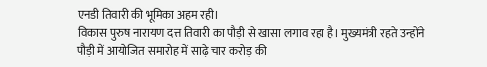एनडी तिवारी की भूमिका अहम रही।
विकास पुरुष नारायण दत्त तिवारी का पौड़ी से खासा लगाव रहा है। मुख्यमंत्री रहते उन्होंने पौड़ी में आयोजित समारोह में साढ़े चार करोड़ की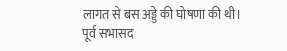लागत से बस अड्डे की घोषणा की थी।
पूर्व सभासद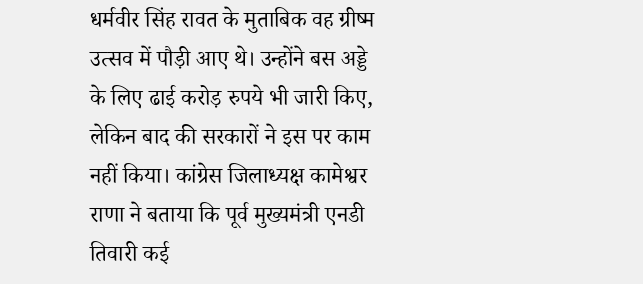धर्मवीर सिंह रावत के मुताबिक वह ग्रीष्म उत्सव में पौड़ी आए थे। उन्होंने बस अड्डे के लिए ढाई करोड़ रुपये भी जारी किए, लेकिन बाद की सरकारों ने इस पर काम नहीं किया। कांग्रेस जिलाध्यक्ष कामेश्वर राणा ने बताया कि पूर्व मुख्यमंत्री एनडी तिवारी कई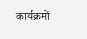कार्यक्रमों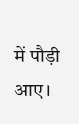में पौड़ी आए।